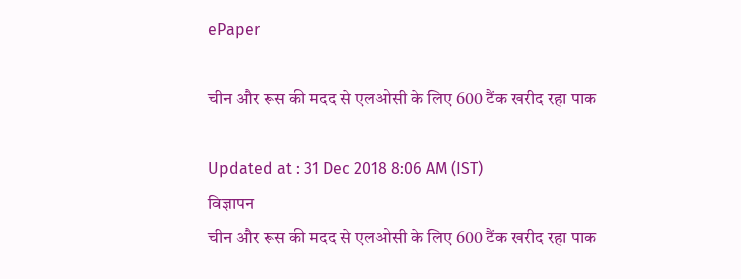ePaper

चीन और रूस की मदद से एलओसी के लिए 600 टैंक खरीद रहा पाक

Updated at : 31 Dec 2018 8:06 AM (IST)
विज्ञापन
चीन और रूस की मदद से एलओसी के लिए 600 टैंक खरीद रहा पाक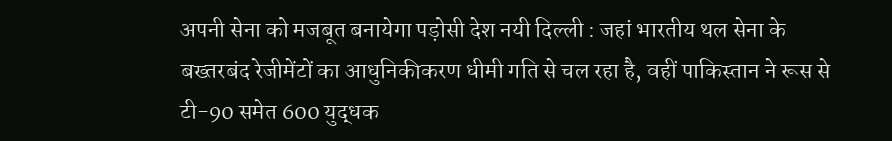अपनी सेना को मजबूत बनायेगा पड़ोसी देश नयी दिल्ली : जहां भारतीय थल सेना के बख्तरबंद रेजीमेंटों का आधुनिकीकरण धीमी गति से चल रहा है, वहीं पाकिस्तान ने रूस से टी-90 समेत 600 युद्धक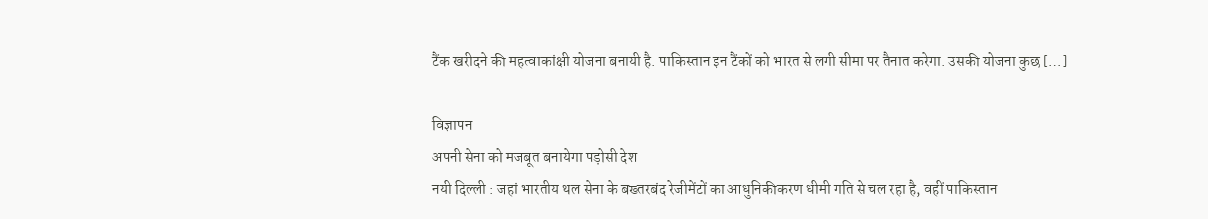टैंक खरीदने की महत्वाकांक्षी योजना बनायी है. पाकिस्तान इन टैंकों को भारत से लगी सीमा पर तैनात करेगा. उसकी योजना कुछ […]

विज्ञापन
अपनी सेना को मजबूत बनायेगा पड़ोसी देश
नयी दिल्ली : जहां भारतीय थल सेना के बख्तरबंद रेजीमेंटों का आधुनिकीकरण धीमी गति से चल रहा है, वहीं पाकिस्तान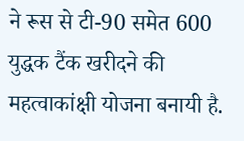ने रूस से टी-90 समेत 600 युद्धक टैंक खरीदने की महत्वाकांक्षी योजना बनायी है.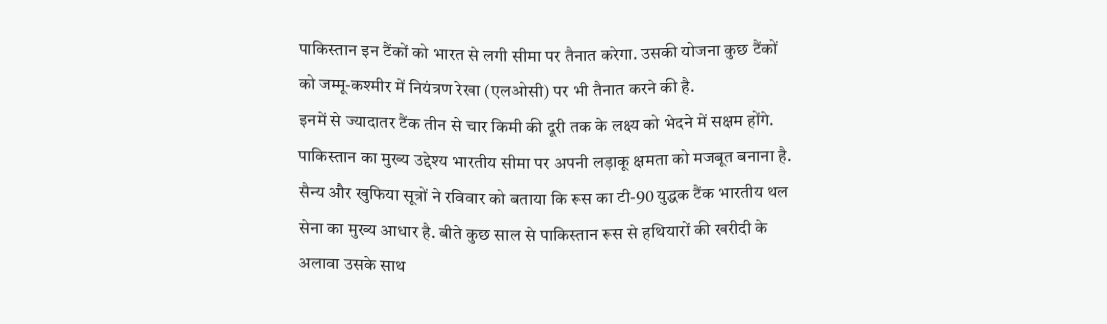पाकिस्तान इन टैंकों को भारत से लगी सीमा पर तैनात करेगा. उसकी योजना कुछ टैंकों को जम्मू-कश्मीर में नियंत्रण रेखा (एलओसी) पर भी तैनात करने की है.
इनमें से ज्यादातर टैंक तीन से चार किमी की दूरी तक के लक्ष्य को भेदने में सक्षम होंगे. पाकिस्तान का मुख्य उद्देश्य भारतीय सीमा पर अपनी लड़ाकू क्षमता को मजबूत बनाना है. सैन्य और खुफिया सूत्रों ने रविवार को बताया कि रूस का टी-90 युद्धक टैंक भारतीय थल सेना का मुख्य आधार है. बीते कुछ साल से पाकिस्तान रूस से हथियारों की खरीदी के अलावा उसके साथ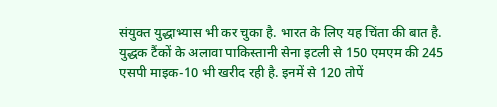संयुक्त युद्धाभ्यास भी कर चुका है. भारत के लिए यह चिंता की बात है. युद्धक टैंकों के अलावा पाकिस्तानी सेना इटली से 150 एमएम की 245 एसपी माइक-10 भी खरीद रही है. इनमें से 120 तोपें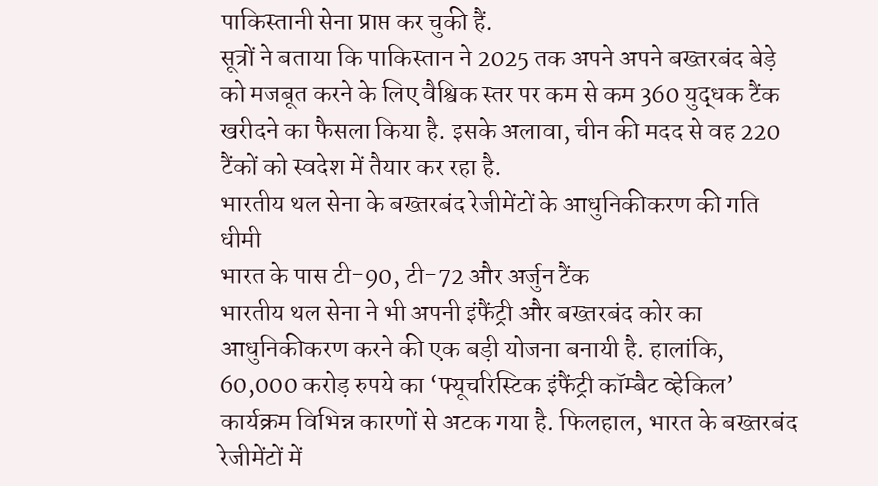पाकिस्तानी सेना प्राप्त कर चुकी हैं.
सूत्रों ने बताया कि पाकिस्तान ने 2025 तक अपने अपने बख्तरबंद बेड़े को मजबूत करने के लिए वैश्विक स्तर पर कम से कम 360 युद्धक टैंक खरीदने का फैसला किया है. इसके अलावा, चीन की मदद से वह 220 टैंकों को स्वदेश में तैयार कर रहा है.
भारतीय थल सेना के बख्तरबंद रेजीमेंटों के आधुनिकीकरण की गति धीमी
भारत के पास टी-90, टी-72 और अर्जुन टैंक
भारतीय थल सेना ने भी अपनी इंफैंट्री और बख्तरबंद कोर का आधुनिकीकरण करने की एक बड़ी योजना बनायी है. हालांकि, 60,000 करोड़ रुपये का ‘फ्यूचरिस्टिक इंफैंट्री कॉम्बैट व्हेकिल’ कार्यक्रम विभिन्न कारणों से अटक गया है. फिलहाल, भारत के बख्तरबंद रेजीमेंटों में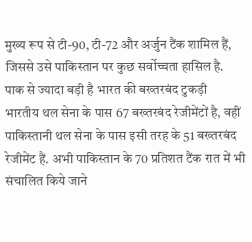मुख्य रूप से टी-90, टी-72 और अर्जुन टैंक शामिल हैं, जिससे उसे पाकिस्तान पर कुछ सर्वोच्चता हासिल है.
पाक से ज्यादा बड़ी है भारत की बख्तरबंद टुकड़ी
भारतीय थल सेना के पास 67 बख्तरबंद रेजीमेंटों है, वहीं पाकिस्तानी थल सेना के पास इसी तरह के 51 बख्तरबंद रेजीमेंट हैं. अभी पाकिस्तान के 70 प्रतिशत टैंक रात में भी संचालित किये जाने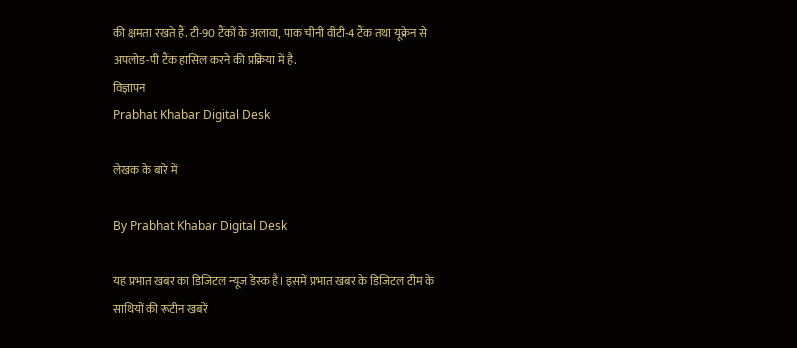की क्षमता रखते हैं. टी-90 टैंकों के अलावा, पाक चीनी वीटी-4 टैंक तथा यूक्रेन से अपलोड-पी टैंक हासिल करने की प्रक्रिया में है.
विज्ञापन
Prabhat Khabar Digital Desk

लेखक के बारे में

By Prabhat Khabar Digital Desk

यह प्रभात खबर का डिजिटल न्यूज डेस्क है। इसमें प्रभात खबर के डिजिटल टीम के साथियों की रूटीन खबरें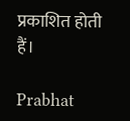प्रकाशित होती हैं।

Prabhat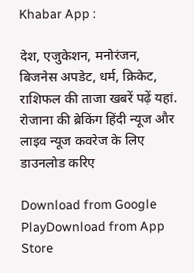Khabar App :

देश, एजुकेशन, मनोरंजन, बिजनेस अपडेट, धर्म, क्रिकेट, राशिफल की ताजा खबरें पढ़ें यहां. रोजाना की ब्रेकिंग हिंदी न्यूज और लाइव न्यूज कवरेज के लिए डाउनलोड करिए

Download from Google PlayDownload from App Store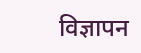विज्ञापन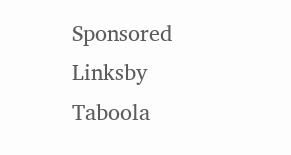Sponsored Linksby Taboola